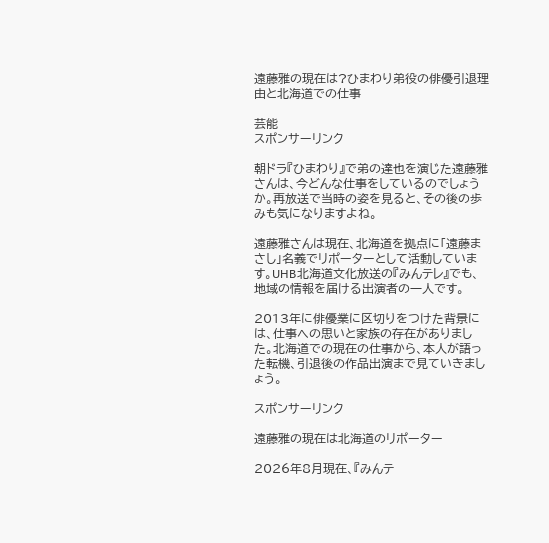遠藤雅の現在は?ひまわり弟役の俳優引退理由と北海道での仕事

芸能
スポンサーリンク

朝ドラ『ひまわり』で弟の達也を演じた遠藤雅さんは、今どんな仕事をしているのでしょうか。再放送で当時の姿を見ると、その後の歩みも気になりますよね。

遠藤雅さんは現在、北海道を拠点に「遠藤まさし」名義でリポーターとして活動しています。UHB北海道文化放送の『みんテレ』でも、地域の情報を届ける出演者の一人です。

2013年に俳優業に区切りをつけた背景には、仕事への思いと家族の存在がありました。北海道での現在の仕事から、本人が語った転機、引退後の作品出演まで見ていきましょう。

スポンサーリンク

遠藤雅の現在は北海道のリポーター

2026年8月現在、『みんテ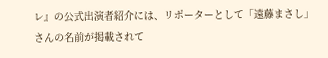レ』の公式出演者紹介には、リポーターとして「遠藤まさし」さんの名前が掲載されて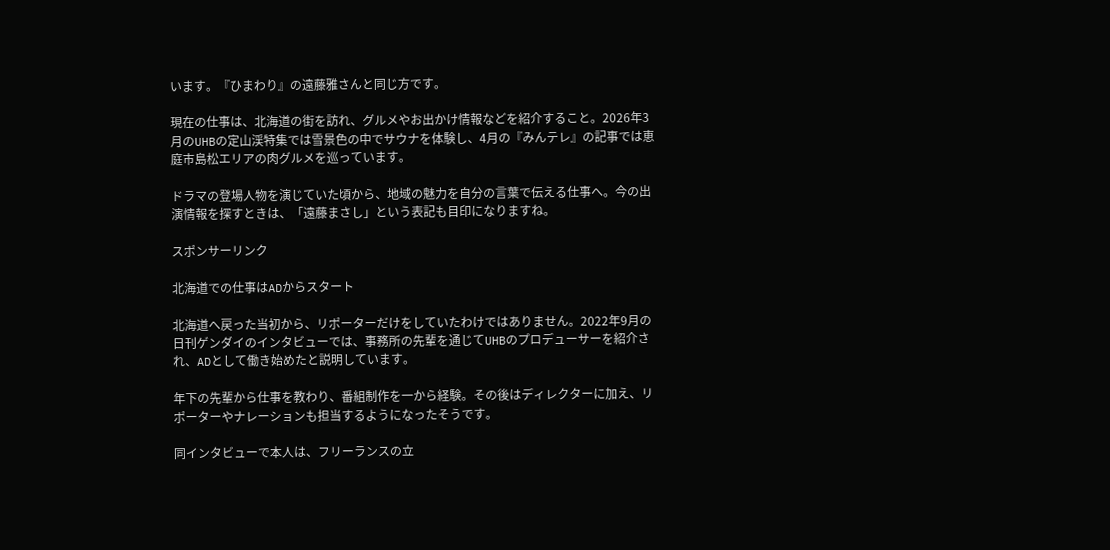います。『ひまわり』の遠藤雅さんと同じ方です。

現在の仕事は、北海道の街を訪れ、グルメやお出かけ情報などを紹介すること。2026年3月のUHBの定山渓特集では雪景色の中でサウナを体験し、4月の『みんテレ』の記事では恵庭市島松エリアの肉グルメを巡っています。

ドラマの登場人物を演じていた頃から、地域の魅力を自分の言葉で伝える仕事へ。今の出演情報を探すときは、「遠藤まさし」という表記も目印になりますね。

スポンサーリンク

北海道での仕事はADからスタート

北海道へ戻った当初から、リポーターだけをしていたわけではありません。2022年9月の日刊ゲンダイのインタビューでは、事務所の先輩を通じてUHBのプロデューサーを紹介され、ADとして働き始めたと説明しています。

年下の先輩から仕事を教わり、番組制作を一から経験。その後はディレクターに加え、リポーターやナレーションも担当するようになったそうです。

同インタビューで本人は、フリーランスの立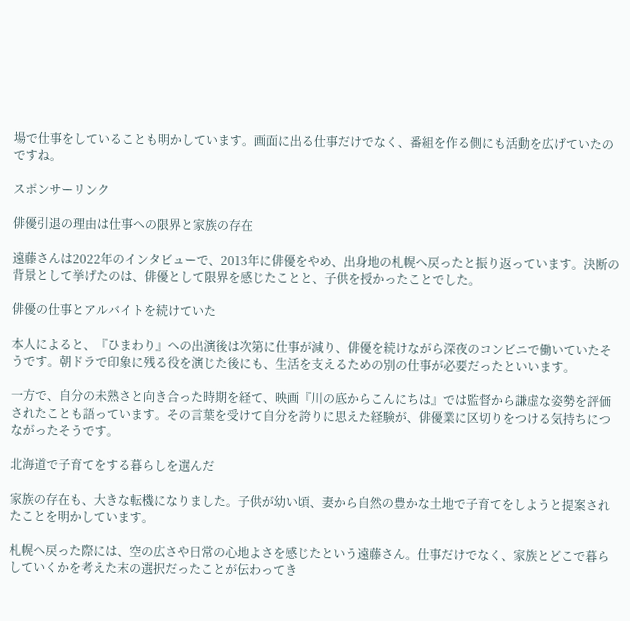場で仕事をしていることも明かしています。画面に出る仕事だけでなく、番組を作る側にも活動を広げていたのですね。

スポンサーリンク

俳優引退の理由は仕事への限界と家族の存在

遠藤さんは2022年のインタビューで、2013年に俳優をやめ、出身地の札幌へ戻ったと振り返っています。決断の背景として挙げたのは、俳優として限界を感じたことと、子供を授かったことでした。

俳優の仕事とアルバイトを続けていた

本人によると、『ひまわり』への出演後は次第に仕事が減り、俳優を続けながら深夜のコンビニで働いていたそうです。朝ドラで印象に残る役を演じた後にも、生活を支えるための別の仕事が必要だったといいます。

一方で、自分の未熟さと向き合った時期を経て、映画『川の底からこんにちは』では監督から謙虚な姿勢を評価されたことも語っています。その言葉を受けて自分を誇りに思えた経験が、俳優業に区切りをつける気持ちにつながったそうです。

北海道で子育てをする暮らしを選んだ

家族の存在も、大きな転機になりました。子供が幼い頃、妻から自然の豊かな土地で子育てをしようと提案されたことを明かしています。

札幌へ戻った際には、空の広さや日常の心地よさを感じたという遠藤さん。仕事だけでなく、家族とどこで暮らしていくかを考えた末の選択だったことが伝わってき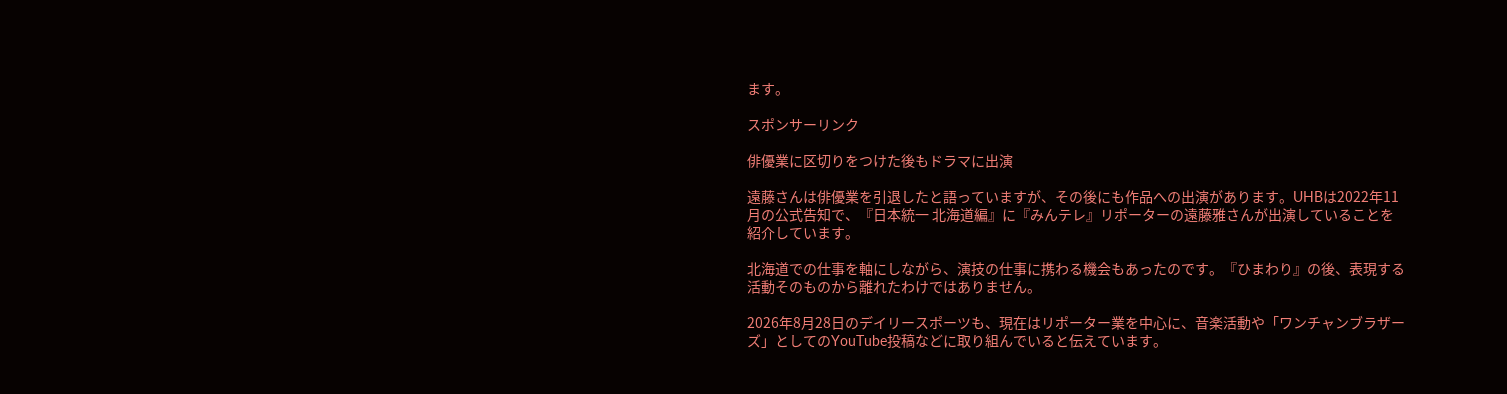ます。

スポンサーリンク

俳優業に区切りをつけた後もドラマに出演

遠藤さんは俳優業を引退したと語っていますが、その後にも作品への出演があります。UHBは2022年11月の公式告知で、『日本統一 北海道編』に『みんテレ』リポーターの遠藤雅さんが出演していることを紹介しています。

北海道での仕事を軸にしながら、演技の仕事に携わる機会もあったのです。『ひまわり』の後、表現する活動そのものから離れたわけではありません。

2026年8月28日のデイリースポーツも、現在はリポーター業を中心に、音楽活動や「ワンチャンブラザーズ」としてのYouTube投稿などに取り組んでいると伝えています。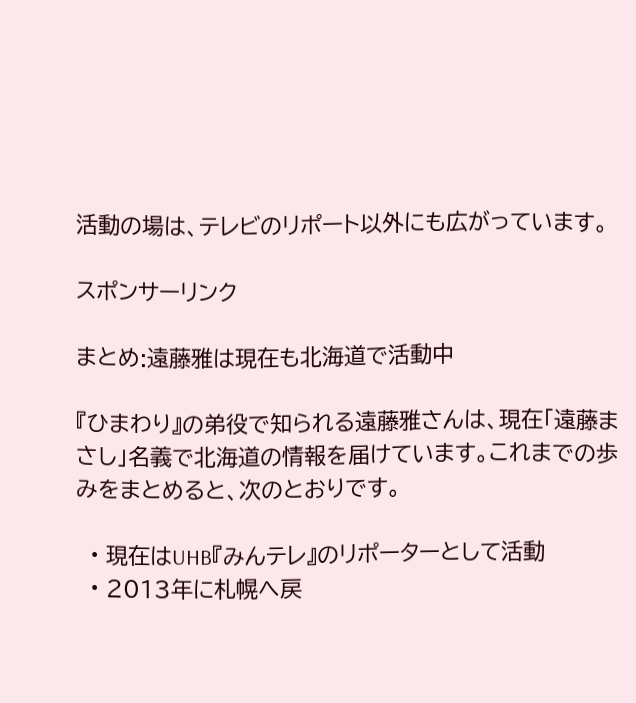活動の場は、テレビのリポート以外にも広がっています。

スポンサーリンク

まとめ:遠藤雅は現在も北海道で活動中

『ひまわり』の弟役で知られる遠藤雅さんは、現在「遠藤まさし」名義で北海道の情報を届けています。これまでの歩みをまとめると、次のとおりです。

  • 現在はUHB『みんテレ』のリポーターとして活動
  • 2013年に札幌へ戻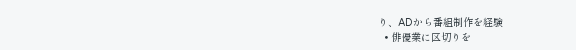り、ADから番組制作を経験
  • 俳優業に区切りを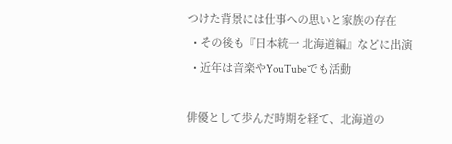つけた背景には仕事への思いと家族の存在
  • その後も『日本統一 北海道編』などに出演
  • 近年は音楽やYouTubeでも活動

俳優として歩んだ時期を経て、北海道の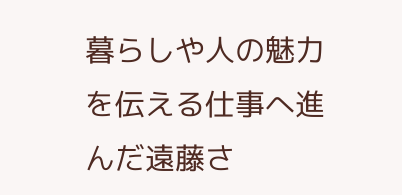暮らしや人の魅力を伝える仕事へ進んだ遠藤さ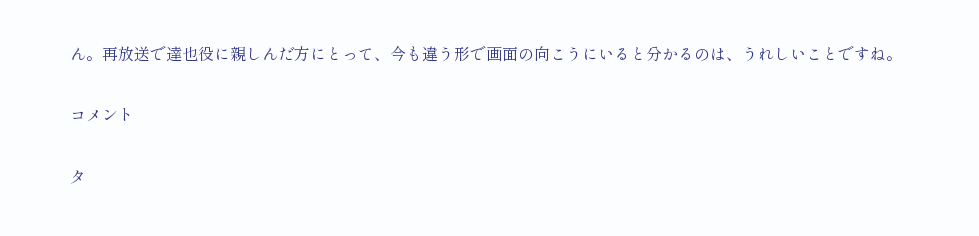ん。再放送で達也役に親しんだ方にとって、今も違う形で画面の向こうにいると分かるのは、うれしいことですね。

コメント

タ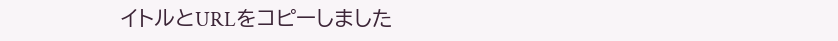イトルとURLをコピーしました